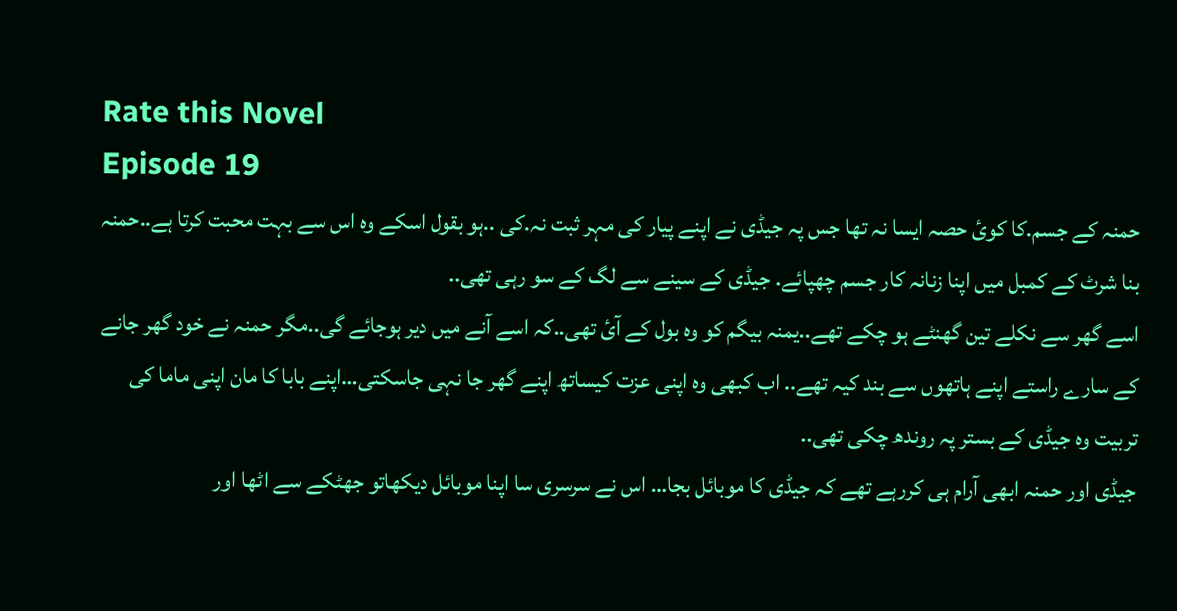Rate this Novel
Episode 19
حمنہ کے جسم.کا کوئ حصہ ایسا نہ تھا جس پہ جیڈی نے اپنے پیار کی مہر ثبت نہ.کی ..ہو بقول اسکے وہ اس سے بہت محبت کرتا ہے..حمنہ بنا شرٹ کے کمبل میں اپنا زنانہ کار جسم چھپائے. جیڈی کے سینے سے لگ کے سو رہی تھی..
اسے گھر سے نکلے تین گھنٹے ہو چکے تھے..یمنہ بیگم کو وہ بول کے آئ تھی..کہ اسے آنے میں دیر ہوجائے گی..مگر حمنہ نے خود گھر جانے کے سارے راستے اپنے ہاتھوں سے بند کیہ تھے.. اب کبھی وہ اپنی عزت کیساتھ اپنے گھر جا نہی جاسکتی…اپنے بابا کا مان اپنی ماما کی تربیت وہ جیڈی کے بستر پہ روندھ چکی تھی..
جیڈی اور حمنہ ابھی آرام ہی کررہے تھے کہ جیڈی کا موبائل بجا… اس نے سرسری سا اپنا موبائل دیکھاتو جھٹکے سے اٹھا اور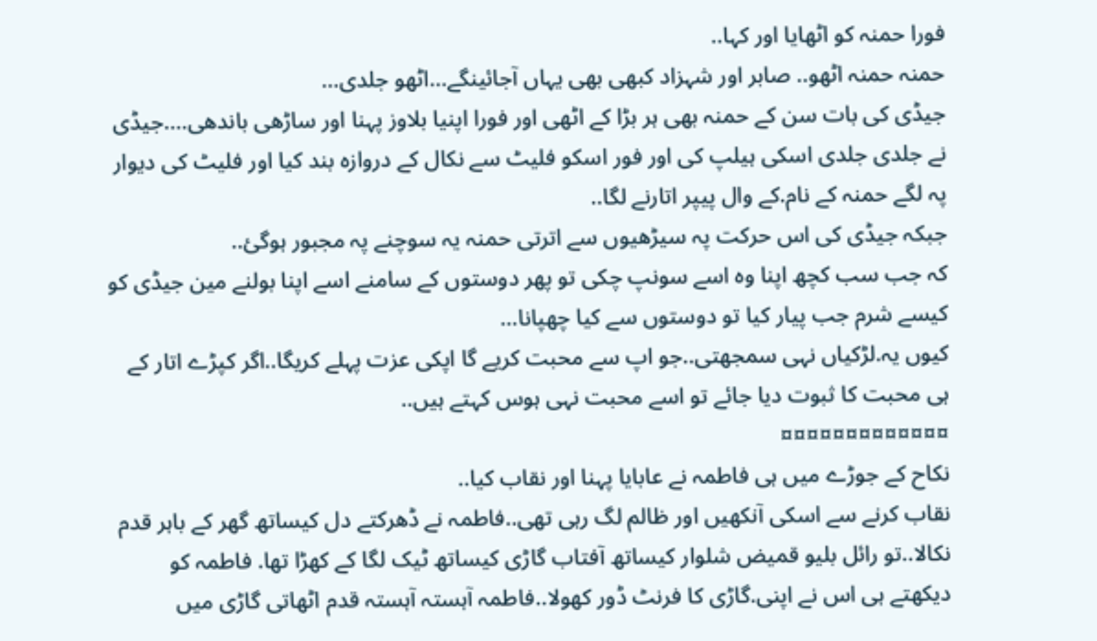فورا حمنہ کو اٹھایا اور کہا..
حمنہ حمنہ اٹھو.. صابر اور شہزاد کبھی بھی یہاں آجائینگے…اٹھو جلدی…
جیڈی کی بات سن کے حمنہ بھی ہر بڑا کے اٹھی اور فورا اپنیا بلاوز پہنا اور ساڑھی باندھی….جیڈی نے جلدی جلدی اسکی ہیلپ کی اور فور اسکو فلیٹ سے نکال کے دروازہ بند کیا اور فلیٹ کی دیوار پہ لگے حمنہ کے نام.کے وال پیپر اتارنے لگا..
جبکہ جیڈی کی اس حرکت پہ سیڑھیوں سے اترتی حمنہ یہ سوچنے پہ مجبور ہوگئ..
کہ جب سب کچھ اپنا وہ اسے سونپ چکی تو پھر دوستوں کے سامنے اسے اپنا بولنے مین جیڈی کو کیسے شرم جب پیار کیا تو دوستوں سے کیا چھپانا…
کیوں یہ.لڑکیاں نہی سمجھتی..جو اپ سے محبت کریے گا اپکی عزت پہلے کریگا..اگر کپڑے اتار کے ہی محبت کا ثبوت دیا جائے تو اسے محبت نہی ہوس کہتے ہیں..
¤¤¤¤¤¤¤¤¤¤¤¤¤
نکاح کے جوڑے میں ہی فاطمہ نے عابایا پہنا اور نقاب کیا..
نقاب کرنے سے اسکی آنکھیں اور ظالم لگ رہی تھی..فاطمہ نے ڈھرکتے دل کیساتھ گھر کے باہر قدم نکالا..تو رائل بلیو قمیض شلوار کیساتھ آفتاب گاڑی کیساتھ ٹیک لگا کے کھڑا تھا. فاطمہ کو دیکھتے ہی اس نے اپنی.گاڑی کا فرنٹ ڈور کھولا..فاطمہ آہستہ آہستہ قدم اٹھاتی گاڑی میں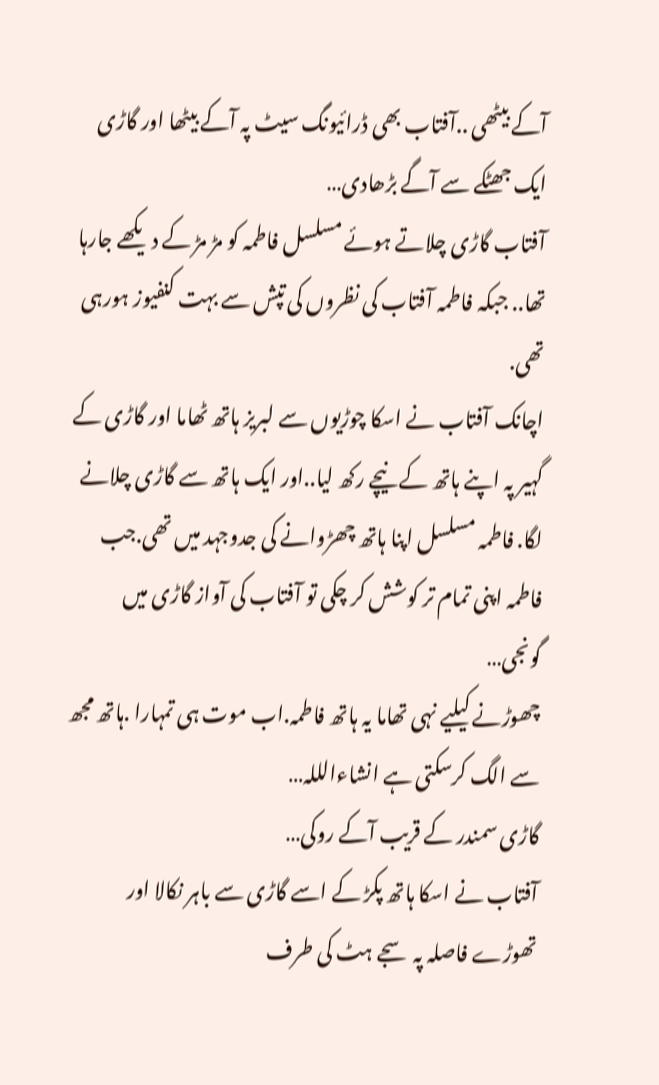آکے بیٹھی ..آفتاب بھی ڈرائیونگ سیٹ پہ آکے بیٹھا اور گاڑی ایک جھٹکے سے آگے بڑھادی…
آفتاب گاڑی چلاتے ہوئے مسلسل فاطمہ کو مڑ مڑ کے دیکھے جارہا تھا.. جبکہ فاطمہ آفتاب کی نظروں کی تپش سے بہت کنفیوز ہورہی تھی.
اچانک آفتاب نے اسکا چوڑیوں سے لبریز ہاتھ ٹھاما اور گاڑی کے گہیر پہ اپنے ہاتھ کے نیچے رکھ لیا..اور ایک ہاتھ سے گاڑی چلانے لگا. فاطمہ مسلسل اپنا ہاتھ چھڑوانے کی جدوجہد میں تھی.جب فاطمہ اپنی تمام تر کوشش کر چکی تو آفتاب کی آواز گاڑی میں گونجی…
چھوڑنے کیلیے نہی تھاما یہ ہاتھ فاطمہ.اب موت ہی تمہارا .ہاتھ مجھ سے الگ کرسکتی ہے انشاءالللہ…
گاڑی سمندر کے قریب آکے روکی…
آفتاب نے اسکا ہاتھ پکڑ کے اسے گاڑی سے باہر نکالا اور تھوڑے فاصلہ پہ سجے ہٹ کی طرف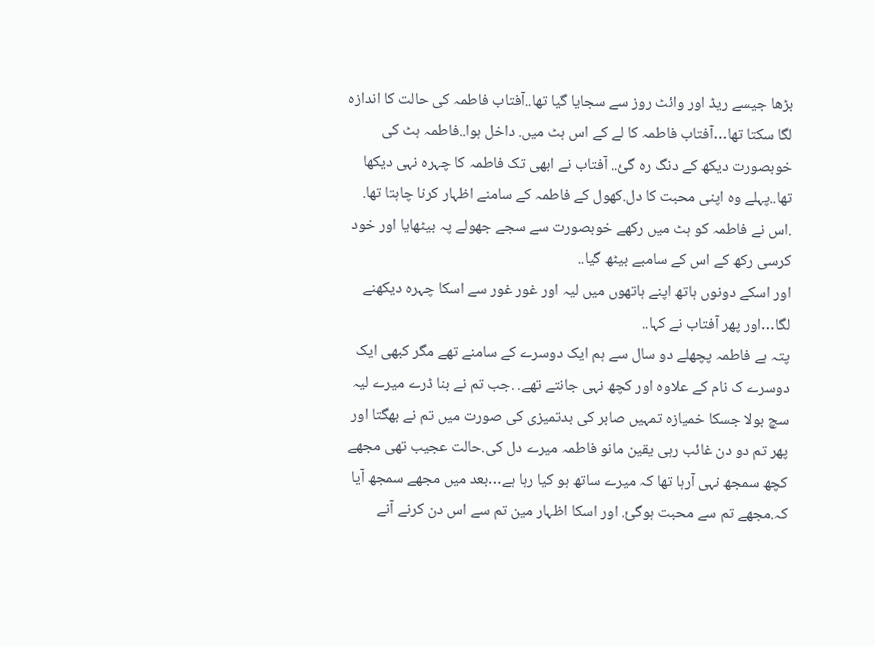بڑھا جیسے ریڈ اور وائٹ روز سے سجایا گیا تھا..آفتاب فاطمہ کی حالت کا اندازہ لگا سکتا تھا…آفتاب فاطمہ کا لے کے اس ہٹ میں. داخل ہوا..فاطمہ ہٹ کی خوبصورت دیکھ کے دنگ رہ گئ.. آفتاب نے ابھی تک فاطمہ کا چہرہ نہی دیکھا تھا..پہلے وہ اپنی محبت کا دل.کھول کے فاطمہ کے سامنے اظہار کرنا چاہتا تھا. .اس نے فاطمہ کو ہٹ میں رکھے خوبصورت سے سجے جھولے پہ بیٹھایا اور خود کرسی رکھ کے اس کے سامبے بیٹھ گیا..
اور اسکے دونوں ہاتھ اپنے ہاتھوں میں لیہ اور غور غور سے اسکا چہرہ دیکھنے لگا…اور پھر آفتاب نے کہا..
پتہ ہے فاطمہ پچھلے دو سال سے ہم ایک دوسرے کے سامنے تھے مگر کبھی ایک دوسرے ک نام کے علاوہ اور کچھ نہی جانتے تھے. .جب تم نے بنا ڈرے میرے لیہ سچ بولا جسکا خمیازہ تمہیں صابر کی بدتمیزی کی صورت میں تم نے بھگتا اور پھر تم دو دن غائب رہی یقین مانو فاطمہ میرے دل کی.حالت عجیب تھی مجھے کچھ سمجھ نہی آرہا تھا کہ میرے ساتھ ہو کیا رہا ہے…بعد میں مجھے سمجھ آیا کہ.مجھے تم سے محبت ہوگئ. اور اسکا اظہار مین تم سے اس دن کرنے آنے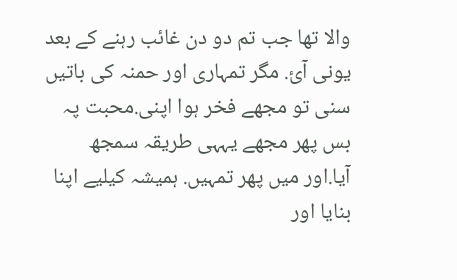والا تھا جب تم دو دن غائب رہنے کے بعد یونی آئ. مگر تمہاری اور حمنہ کی باتیں سنی تو مجھے فخر ہوا اپنی.محبت پہ بس پھر مجھے یہہی طریقہ سمجھ آیا.اور میں پھر تمہیں. ہمیشہ کیلیے اپنا بنایا اور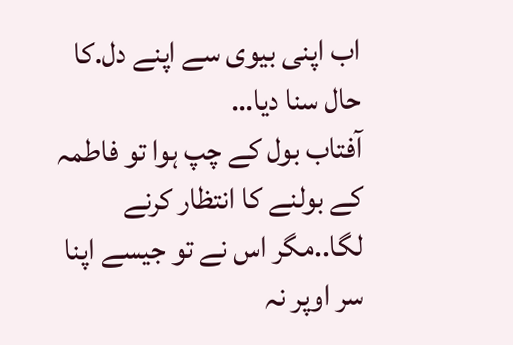اب اپنی بیوی سے اپنے دل.کا حال سنا دیا…
آفتاب بول کے چپ ہوا تو فاطمہ کے بولنے کا انتظار کرنے لگا..مگر اس نے تو جیسے اپنا سر اوپر نہ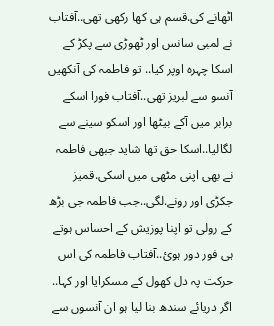اٹھانے کی.قسم ہی کھا رکھی تھی..آفتاب نے لمبی سانس اور ٹھوڑی سے پکڑ کے اسکا چہرہ اوپر کیا.. تو فاطمہ کی آنکھیں آنسو سے لبریز تھی..آفتاب فورا اسکے برابر میں آکے بیٹھا اور اسکو سینے سے لگالیا..اسکا حق تھا شاید جبھی فاطمہ نے بھی اپنی مٹھی میں اسکی.قمیز جکڑی اور رونے.لگی..جب فاطمہ جی بڑھ کے رولی تو اپنا پوزیش کے احساس ہوتے ہی فور دور ہوئ..آفتاب فاطمہ کی اس حرکت پہ دل کھول کے مسکرایا اور کہا..
اگر دریائے سندھ بنا لیا ہو ان آنسوں سے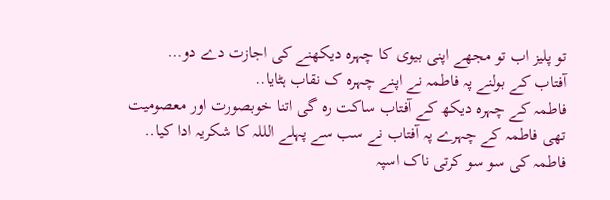تو پلیز اب تو مجھے اپنی بیوی کا چہرہ دیکھنے کی اجازت دے دو…
آفتاب کے بولنے پہ فاطمہ نے اپنے چہرہ ک نقاب ہٹایا..
فاطمہ کے چہرہ دیکھ کے آفتاب ساکت رہ گی اتنا خوبصورت اور معصومیت تھی فاطمہ کے چہرے پہ آفتاب نے سب سے پہلے الللہ کا شکریہ ادا کیا..
فاطمہ کی سو سو کرتی ناک اسپہ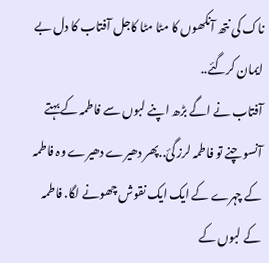ناک کی نتھ آنکھوں کا مٹا مٹا کاجل آفتاب کا دل بے ایمان کرگئے..
آفتاب نے اگے بڑھ اپنے لبوں سے فاطمہ کے بہتے آنسو چنے تو فاطمہ لرز گئ..پھر دھیرے دھیرے وہ فاطمہ کے چہرے کے ایک ایک نقوش چھونے لگا. فاطمہ کے لبوں کے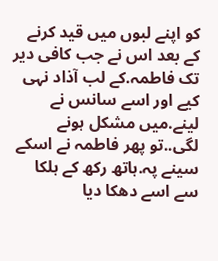کو اپنے لبوں میں قید کرنے کے بعد اس نے جب کافی دیر تک فاطمہ.کے لب آذاد نہی کیے اور اسے سانس نے لینے.میں مشکل ہونے لگی..تو پھر فاطمہ نے اسکے سینے پہ.ہاتھ رکھ کے ہلکا سے اسے دھکا دیا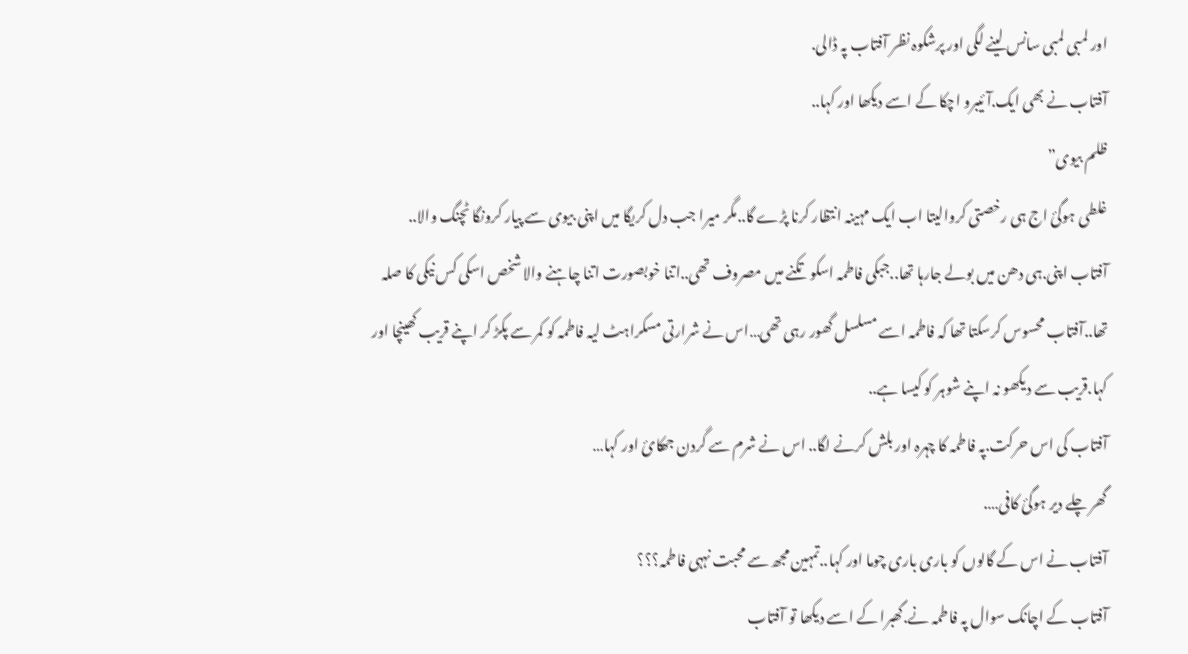اور لمبی لمبی سانس لینے لگی اور پرشکوہ نظر آفتاب پہ ڈالی.
آفتاب نے بھی ایک.آئیبرو اچکا کے اسے دیکھا اور کہا..
ظلم بیوی”
غلطی ہوگئ اج ہی رخصتی کروالیتا اب ایک مہینہ انتظار کرنا پڑے گا..مگر میرا جب دل کریگا میں اپنی بیوی سے پیار کرونگا ٹچنگ والا..
آفتاب اپنی.ہی دھن میں بولے جارہا تھا..جبکی فاطمہ اسکو تکنے میں مصروف تھی..اتنا خوبصورت اتنا چاہنے والا شخص اسکی کس نیکی کا صلہ تھا..آفتاب محسوس کرسکتا تھا کہ فاطمہ اسے مسلسل گھور رہی تھی…اس نے شرارتی مسکراہٹ لیہ فاطمہ کو کمر سے پکڑ کر اپنے قریب کھینچا اور کہا.قریب سے دیکھو نہ اپنے شوہر کو کیسا ہے..
آفتاب کی اس حرکت.پہ فاطمہ کا چہرہ اور بلش کرنے لگا.. اس نے شرم سے گردن جھکائ اور کہا…
گھر چلے دیر ہوگئ کافی….
آفتاب نے اس کے گالوں کو باری باری چوما اور کہا..تمہین مجھ سے محبت نہہی فاطمہ؟؟؟
آفتاب کے اچانک سوال پہ فاطمہ نے.گھبرا کے اسے دیکھا تو آفتاب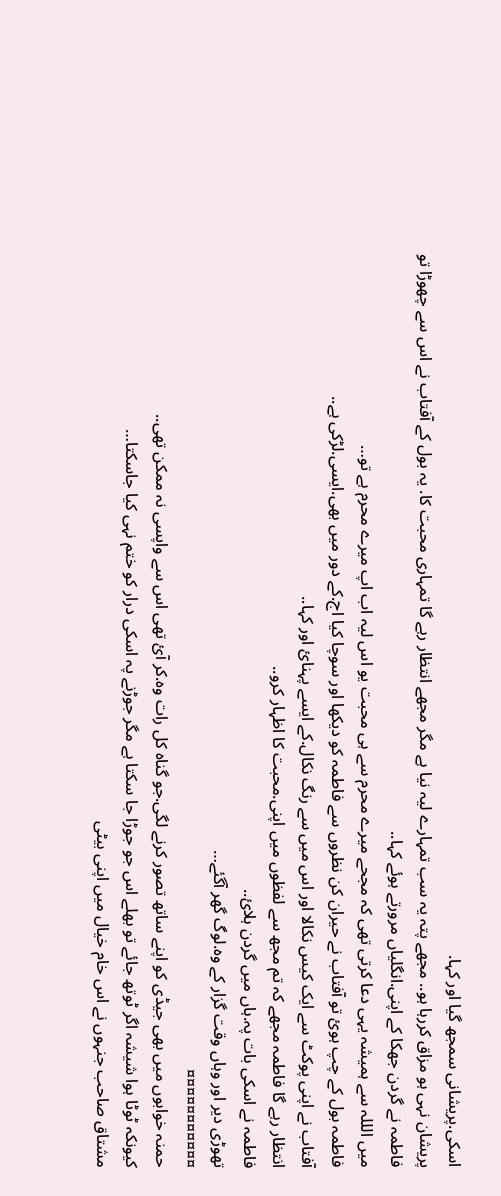اسکی.پریشانی سمجھ گیا اور کہا.
پریشان نہی ہو مزاق کررہا ہو.. مجھے پتہ یہ سب تمہارے لیہ نیا ہے مگر مجھے انتظار رہے گا تمہاری محبت کا. یہ بول کے آفتاب نے اس سے چھوڑا تو فاطمہ نے گردن جھکا کے اپنی.انگلیاں مرورتے ہوئے کہا..
میں الللہ سے ہمیشہ یہی دعا کرتی تھی کہ مجحے میرے محرم سے ہی محبت یو اس لیہ اب اپ میرے محرم ہے تو…
فاطمہ بول کے چپ ہوئ تو آفتاب نے حیران کن نظروں سے فاطمہ کو دیکھا اور سوچا کیا اج.کے دور میں بھی.ایسی.لڑکی ہے..
آفتاب نے اپنی پوکٹ سے ایک کیس نکالا اور اس میں سے رنگ نکال.کے ایسے پہنائ اور کہا..
انتظار رہے گا فاطمہ مجھے کہ تم مجھ سے لفظوں میں اپنی.محبت کا اظہار کرو..
فاطمہ نے اسکی بات پہ.ہاں میں گردن ہلائ..
تھوڑی دیر اور وہاں وقت گزار کے وہ.لوگ گھر آگئے…
¤¤¤¤¤¤¤¤¤¤¤
حمنہ خوابوں میں بھی جیڈی کو اپنے ساتھ تصور کرنے لگی.جو گناہ کل رات وہ.کر آئ تھی اس سے واپسی نہ ممکن تھی..
کیونکہ ٹوٹا ہوا شیشہ اگر ٹوتھ جائے تو بھلے اس جو جوڑا جا سکتا ہے مگر جوڑنے پہ اسکی درار کو ختم نہی کیا جاسکتا…
مشتاق صاحب جنہوں نے اس خام خیال میں اپنی بیٹی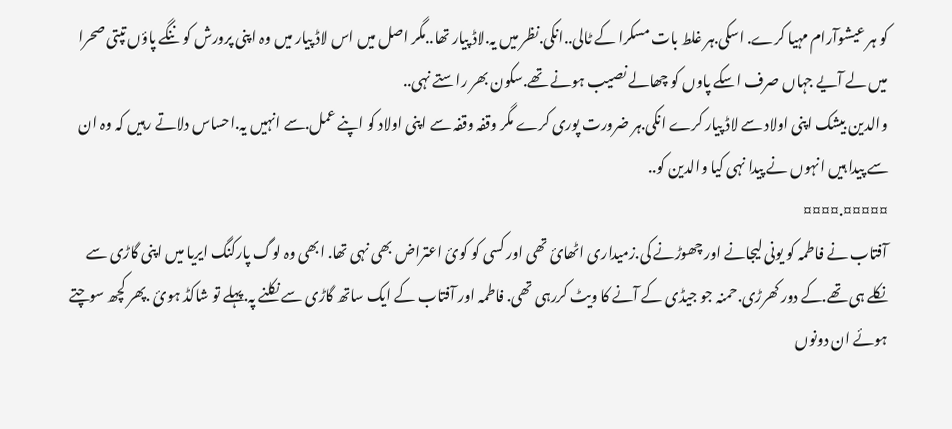کو ہر عیشوآرام مہیا کرے. اسکی.ہر غلط بات مسکرا کے ٹالی..انکی.نظر میں یہ.لاڈ پیار تھا..مگر اصل میں اس لاڈ پیار میں وہ اپنی پرورش کو ننگے پاؤں تپتی صحرا میں لے آیے جہاں صرف اسکے پاوں کو چھالے نصیب ہونے تھے.سکون بھر راستے نہی..
والدین بیشک اپنی اولاد سے لاڈ پیار کرے انکی.ہر ضرورت پوری کرے مگر وقفہ وقفہ سے اپنی اولاد کو اپنے عمل.سے انہیں یہ.احساس دلاتے رہیں کہ وہ ان سے پیدا ہیں انہوں نے پیدا نہی کیا والدین کو..
¤¤¤¤¤.¤¤¤¤
آفتاب نے فاطمہ کو یونی لیجانے اور چھوڑنے کی.زمیداری اٹھائ تھی اور کسی کو کوئ اعتراض بھی نہی تھا. ابھی وہ لوگ پارکنگ ایریا میں اپنی گاڑی سے نکلے ہی تھے.کے دور کھرڑی.حمنہ جو جیڈی کے آنے کا ویٹ کررہی تھی. فاطمہ اور آفتاب کے ایک ساتھ گاڑی سے نکلنے پہ.پہلے تو شاکڈ ہوئ .پھر کچھ سوچتے ہوئے ان دونوں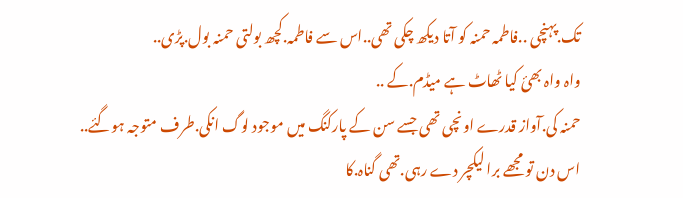تک.پہنچی ..فاطمہ حمنہ کو آتا دیکھ چکی تھی..اس سے فاطمہ.کچھ بولتی حمنہ بول.پڑی..
واہ واہ بھئ کیا ٹھاٹ ہے میڈم.کے ..
حمنہ کی.آواز قدرے اونچی تھی جسے سن کے پارکنگ میں موجود لوگ انکی.طرف متوجہ ہوگئے..
اس دن تو مجھے برا لیکچر دے رہی.تھی گناہ.کا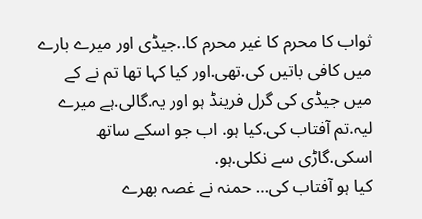ثواب کا محرم کا غیر محرم کا..جیڈی اور میرے بارے میں کافی باتیں کی.تھی.اور کیا کہا تھا تم نے کے میں جیڈی کی گرل فرینڈ ہو اور یہ.گالی.ہے میرے لیہ.تم آفتاب کی.کیا ہو. اب جو اسکے ساتھ اسکی.گاڑی سے نکلی.ہو.
کیا ہو آفتاب کی… حمنہ نے غصہ بھرے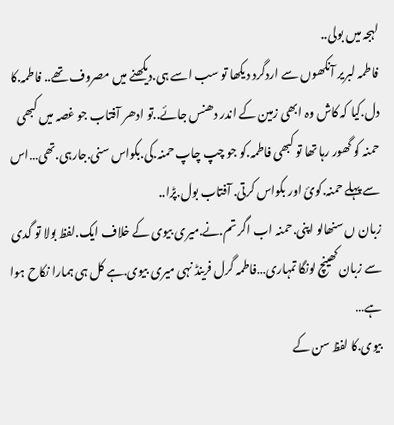لہجہ میں بولی..
فاطمہ لبریر آنکھوں سے اردگرد دیکھا تو سب اسے ہی.دیکھنے میں مصروف تھے.. فاطمہ.کا دل.کیا کہ کاش وہ ابھی زمین کے اندر دھنس جائے..تو ادھر آفتاب جو غصہ میں کبھی حمنہ کو گھور رہا تھا تو کبھی فاطمہ.کو جو چپ چاپ حمنہ.کی.بکواس سنی.جارہی.تھی…اس سے پہلے حمنہ.کوئ اور بکواس کرتی. آفتاب بول.پڑا..
زبان ں سنھالو اپنی.حمنہ اب اگر تم.نے.میری بیوی کے خلاف ایک.لفظ بولا تو گدی سے زبان کھینچ لونگا تمہاری…فاطمہ گرل فرینڈ نہی میری بیوی.ہے کل ہی ہمارا نکاح ہوا ہے…
بیوی.کا لفظ سن کے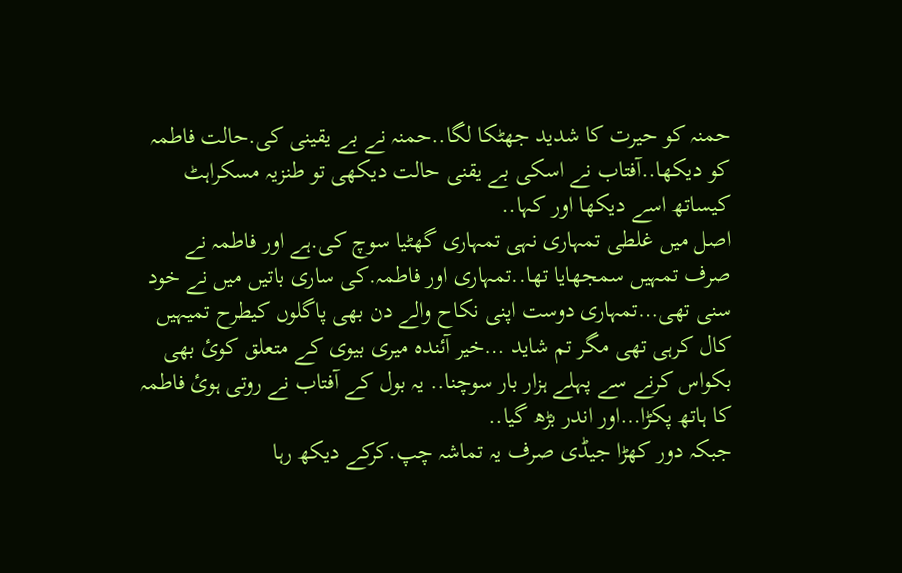حمنہ کو حیرت کا شدید جھٹکا لگا..حمنہ نے بے یقینی کی.حالت فاطمہ کو دیکھا..آفتاب نے اسکی بے یقنی حالت دیکھی تو طنزیہ مسکراہٹ کیساتھ اسے دیکھا اور کہا..
اصل میں غلطی تمہاری نہی تمہاری گھٹیا سوچ کی.ہے اور فاطمہ نے صرف تمہیں سمجھایا تھا..تمہاری اور فاطمہ.کی ساری باتیں میں نے خود سنی تھی…تمہاری دوست اپنی نکاح والے دن بھی پاگلوں کیطرح تمیہیں کال کرہی تھی مگر تم شاید …خیر آئندہ میری بیوی کے متعلق کوئ بھی بکواس کرنے سے پہلے ہزار بار سوچنا.. یہ بول کے آفتاب نے روتی ہوئ فاطمہ کا ہاتھ پکڑا…اور اندر بڑھ گیا..
جبکہ دور کھڑا جیڈی صرف یہ تماشہ چپ.کرکے دیکھ رہا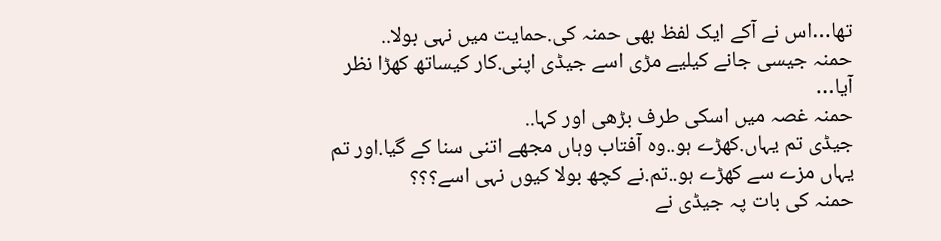تھا…اس نے آکے ایک لفظ بھی حمنہ کی.حمایت میں نہی بولا..
حمنہ جیسی جانے کیلیے مڑی اسے جیڈی اپنی.کار کیساتھ کھڑا نظر آیا…
حمنہ غصہ میں اسکی طرف بڑھی اور کہا..
جیڈی تم یہاں.کھڑے ہو..وہ آفتاب وہاں مجھے اتنی سنا کے گیا.اور تم یہاں مزے سے کھڑے ہو..تم.نے کچھ بولا کیوں نہی اسے؟؟؟
حمنہ کی بات پہ جیڈی نے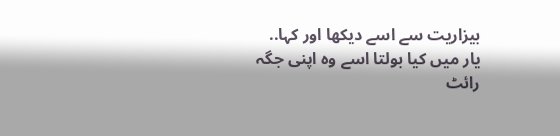بیزاریت سے اسے دیکھا اور کہا..
یار میں کیا بولتا اسے وہ اپنی جگہ رائٹ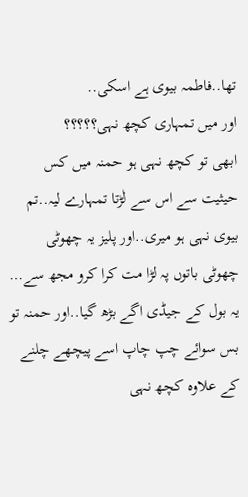تھا..فاطمہ بیوی ہے اسکی..
اور میں تمہاری کچھ نہی؟؟؟؟؟
ابھی تو کچھ نہی ہو حمنہ میں کس حیثیت سے اس سے لٰڑتا تمہارے لیہ..تم بیوی نہی ہو میری..اور پلیز یہ چھوٹی چھوٹی باتوں پہ لڑا مت کرا کرو مجھ سے…
یہ بول کے جیڈی اگے بڑھ گیا..اور حمنہ تو بس سوائے چپ چاپ اسے پیچھے چلنے کے علاوہ کچھ نہی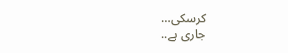کرسکی…
جاری ہے..